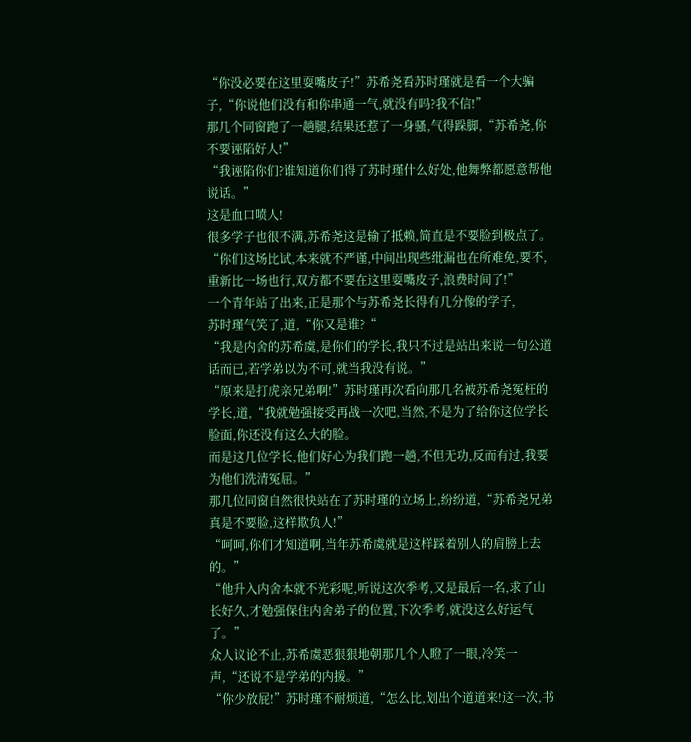“你没必要在这里耍嘴皮子!”苏希尧看苏时瑾就是看一个大骗子,“你说他们没有和你串通一气,就没有吗?我不信!”
那几个同窗跑了一趟腿,结果还惹了一身骚,气得跺脚,“苏希尧,你不要诬陷好人!”
“我诬陷你们?谁知道你们得了苏时瑾什么好处,他舞弊都愿意帮他说话。”
这是血口喷人!
很多学子也很不满,苏希尧这是输了抵赖,简直是不要脸到极点了。
“你们这场比试,本来就不严谨,中间出现些纰漏也在所难免,要不,重新比一场也行,双方都不要在这里耍嘴皮子,浪费时间了!”
一个青年站了出来,正是那个与苏希尧长得有几分像的学子,
苏时瑾气笑了,道,“你又是谁?“
“我是内舍的苏希虞,是你们的学长,我只不过是站出来说一句公道话而已,若学弟以为不可,就当我没有说。”
“原来是打虎亲兄弟啊!”苏时瑾再次看向那几名被苏希尧冤枉的学长,道,“我就勉强接受再战一次吧,当然,不是为了给你这位学长脸面,你还没有这么大的脸。
而是这几位学长,他们好心为我们跑一趟,不但无功,反而有过,我要为他们洗清冤屈。”
那几位同窗自然很快站在了苏时瑾的立场上,纷纷道,“苏希尧兄弟真是不要脸,这样欺负人!”
“呵呵,你们才知道啊,当年苏希虞就是这样踩着别人的肩膀上去的。”
“他升入内舍本就不光彩呢,听说这次季考,又是最后一名,求了山长好久,才勉强保住内舍弟子的位置,下次季考,就没这么好运气了。”
众人议论不止,苏希虞恶狠狠地朝那几个人瞪了一眼,冷笑一声,“还说不是学弟的内援。”
“你少放屁!”苏时瑾不耐烦道,“怎么比,划出个道道来!这一次,书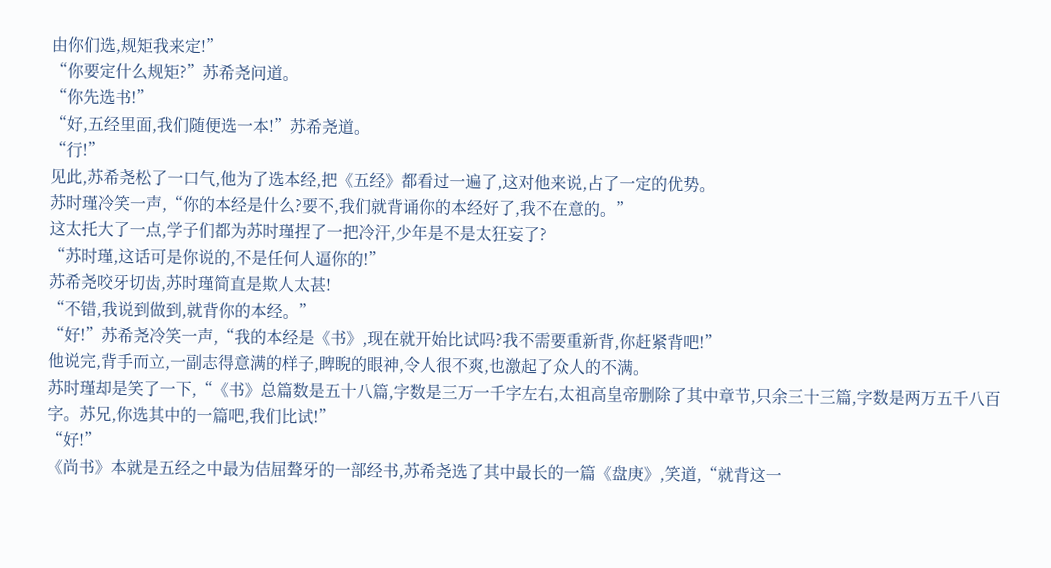由你们选,规矩我来定!”
“你要定什么规矩?”苏希尧问道。
“你先选书!”
“好,五经里面,我们随便选一本!”苏希尧道。
“行!”
见此,苏希尧松了一口气,他为了选本经,把《五经》都看过一遍了,这对他来说,占了一定的优势。
苏时瑾冷笑一声,“你的本经是什么?要不,我们就背诵你的本经好了,我不在意的。”
这太托大了一点,学子们都为苏时瑾捏了一把冷汗,少年是不是太狂妄了?
“苏时瑾,这话可是你说的,不是任何人逼你的!”
苏希尧咬牙切齿,苏时瑾简直是欺人太甚!
“不错,我说到做到,就背你的本经。”
“好!”苏希尧冷笑一声,“我的本经是《书》,现在就开始比试吗?我不需要重新背,你赶紧背吧!”
他说完,背手而立,一副志得意满的样子,睥睨的眼神,令人很不爽,也激起了众人的不满。
苏时瑾却是笑了一下,“《书》总篇数是五十八篇,字数是三万一千字左右,太祖高皇帝删除了其中章节,只余三十三篇,字数是两万五千八百字。苏兄,你选其中的一篇吧,我们比试!”
“好!”
《尚书》本就是五经之中最为佶屈聱牙的一部经书,苏希尧选了其中最长的一篇《盘庚》,笑道,“就背这一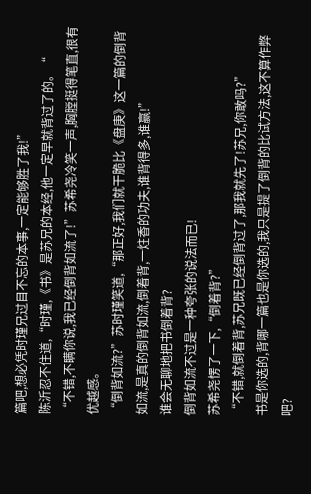篇吧,想必凭时瑾兄过目不忘的本事,一定能够胜了我!”
陈沂忍不住道,“时瑾,《书》是苏兄的本经,他一定早就背过了的。“
“不错,不瞒你说,我已经倒背如流了!”苏希尧冷笑一声,胸膛挺得笔直,很有优越感。
“倒背如流?”苏时瑾笑道,“那正好,我们就干脆比《盘庚》这一篇的倒背如流,是真的倒背如流,倒着背,一炷香的功夫,谁背得多,谁赢!”
谁会无聊地把书倒着背?
倒背如流不过是一种夸张的说法而已!
苏希尧愣了一下,“倒着背?”
“不错,就倒着背,苏兄既已经倒背过了,那我就先了!苏兄,你敢吗?”
书是你选的,背哪一篇也是你选的,我只是提了倒背的比试方法,这不算作弊吧?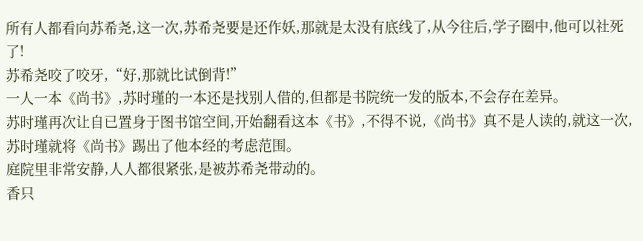所有人都看向苏希尧,这一次,苏希尧要是还作妖,那就是太没有底线了,从今往后,学子圈中,他可以社死了!
苏希尧咬了咬牙,“好,那就比试倒背!”
一人一本《尚书》,苏时瑾的一本还是找别人借的,但都是书院统一发的版本,不会存在差异。
苏时瑾再次让自已置身于图书馆空间,开始翻看这本《书》,不得不说,《尚书》真不是人读的,就这一次,苏时瑾就将《尚书》踢出了他本经的考虑范围。
庭院里非常安静,人人都很紧张,是被苏希尧带动的。
香只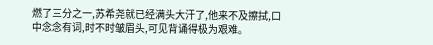燃了三分之一,苏希尧就已经满头大汗了,他来不及擦拭,口中念念有词,时不时皱眉头,可见背诵得极为艰难。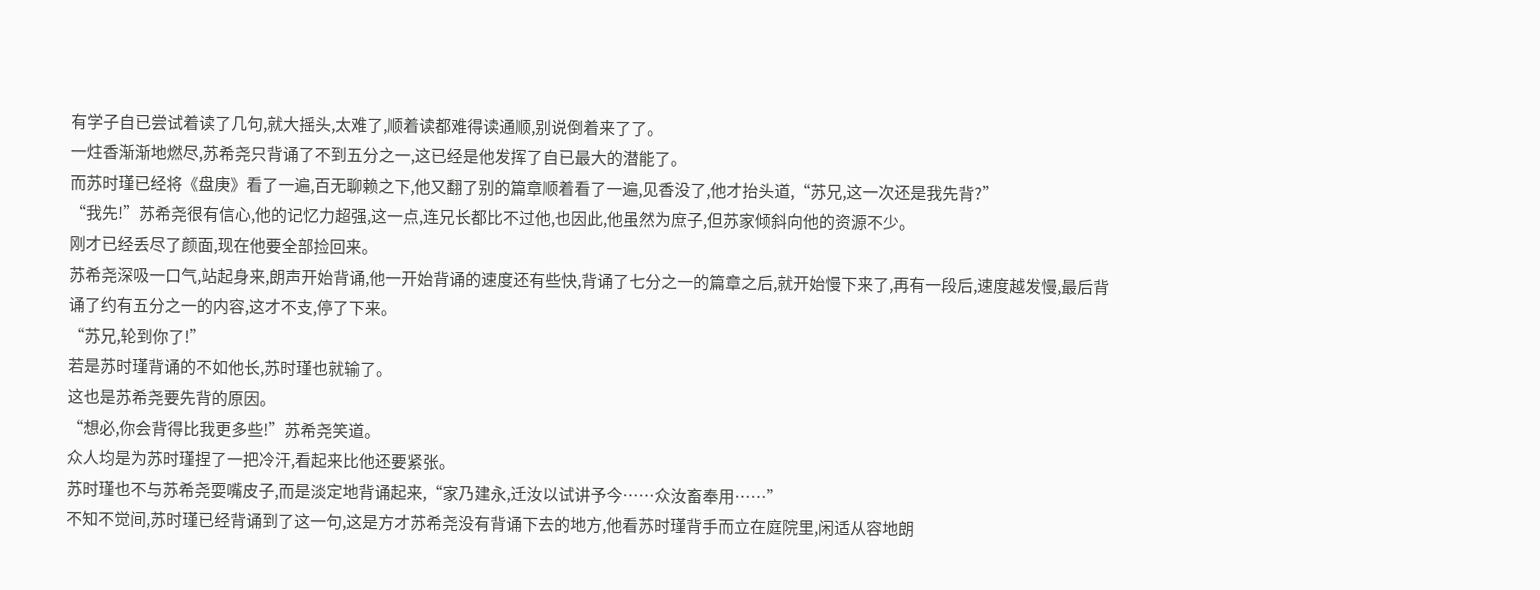有学子自已尝试着读了几句,就大摇头,太难了,顺着读都难得读通顺,别说倒着来了了。
一炷香渐渐地燃尽,苏希尧只背诵了不到五分之一,这已经是他发挥了自已最大的潜能了。
而苏时瑾已经将《盘庚》看了一遍,百无聊赖之下,他又翻了别的篇章顺着看了一遍,见香没了,他才抬头道,“苏兄,这一次还是我先背?”
“我先!”苏希尧很有信心,他的记忆力超强,这一点,连兄长都比不过他,也因此,他虽然为庶子,但苏家倾斜向他的资源不少。
刚才已经丢尽了颜面,现在他要全部捡回来。
苏希尧深吸一口气,站起身来,朗声开始背诵,他一开始背诵的速度还有些快,背诵了七分之一的篇章之后,就开始慢下来了,再有一段后,速度越发慢,最后背诵了约有五分之一的内容,这才不支,停了下来。
“苏兄,轮到你了!”
若是苏时瑾背诵的不如他长,苏时瑾也就输了。
这也是苏希尧要先背的原因。
“想必,你会背得比我更多些!”苏希尧笑道。
众人均是为苏时瑾捏了一把冷汗,看起来比他还要紧张。
苏时瑾也不与苏希尧耍嘴皮子,而是淡定地背诵起来,“家乃建永,迁汝以试讲予今……众汝畜奉用……”
不知不觉间,苏时瑾已经背诵到了这一句,这是方才苏希尧没有背诵下去的地方,他看苏时瑾背手而立在庭院里,闲适从容地朗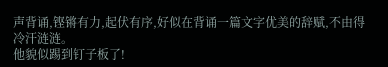声背诵,铿锵有力,起伏有序,好似在背诵一篇文字优美的辞赋,不由得冷汗涟涟。
他貌似踢到钉子板了!